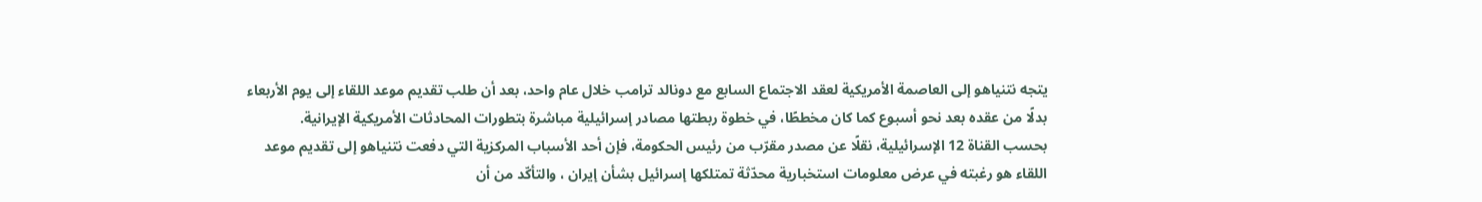يتجه نتنياهو إلى العاصمة الأمريكية لعقد الاجتماع السابع مع دونالد ترامب خلال عام واحد، بعد أن طلب تقديم موعد اللقاء إلى يوم الأربعاء بدلًا من عقده بعد نحو أسبوع كما كان مخططًا، في خطوة ربطتها مصادر إسرائيلية مباشرة بتطورات المحادثات الأمريكية الإيرانية.
بحسب القناة 12 الإسرائيلية، نقلًا عن مصدر مقرّب من رئيس الحكومة، فإن أحد الأسباب المركزية التي دفعت نتنياهو إلى تقديم موعد اللقاء هو رغبته في عرض معلومات استخبارية محدّثة تمتلكها إسرائيل بشأن إيران ، والتأكّد من أن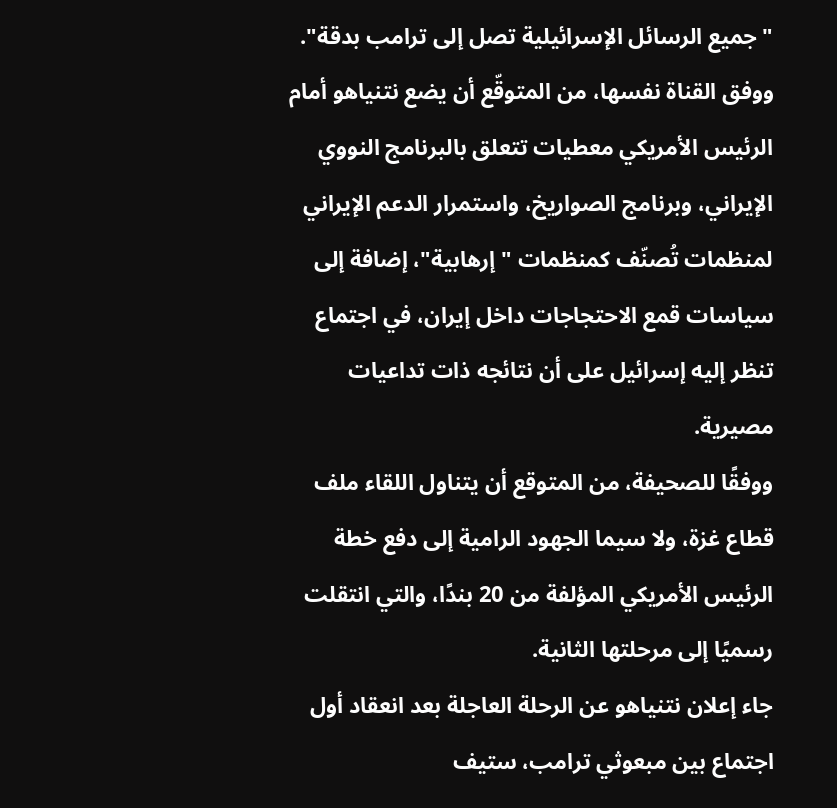"جميع الرسائل الإسرائيلية تصل إلى ترامب بدقة".
ووفق القناة نفسها، من المتوقّع أن يضع نتنياهو أمام الرئيس الأمريكي معطيات تتعلق بالبرنامج النووي الإيراني، وبرنامج الصواريخ، واستمرار الدعم الإيراني لمنظمات تُصنّف كمنظمات "إرهابية"، إضافة إلى سياسات قمع الاحتجاجات داخل إيران، في اجتماع تنظر إليه إسرائيل على أن نتائجه ذات تداعيات مصيرية.
ووفقًا للصحيفة، من المتوقع أن يتناول اللقاء ملف قطاع غزة، ولا سيما الجهود الرامية إلى دفع خطة الرئيس الأمريكي المؤلفة من 20 بندًا، والتي انتقلت رسميًا إلى مرحلتها الثانية.
جاء إعلان نتنياهو عن الرحلة العاجلة بعد انعقاد أول اجتماع بين مبعوثي ترامب، ستيف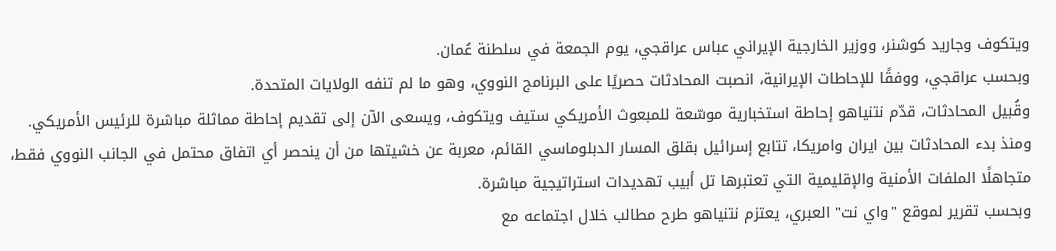ويتكوف وجاريد كوشنر، ووزير الخارجية الإيراني عباس عراقجي، يوم الجمعة في سلطنة عُمان.
وبحسب عراقجي، ووفقًا للإحاطات الإيرانية، انصبت المحادثات حصريًا على البرنامج النووي، وهو ما لم تنفه الولايات المتحدة.
وقُبيل المحادثات، قدّم نتنياهو إحاطة استخبارية موسّعة للمبعوث الأمريكي ستيف ويتكوف، ويسعى الآن إلى تقديم إحاطة مماثلة مباشرة للرئيس الأمريكي.
ومنذ بدء المحادثات بين ايران وامريكا، تتابع إسرائيل بقلق المسار الدبلوماسي القائم، معربة عن خشيتها من أن ينحصر أي اتفاق محتمل في الجانب النووي فقط، متجاهلًا الملفات الأمنية والإقليمية التي تعتبرها تل أبيب تهديدات استراتيجية مباشرة.
وبحسب تقرير لموقع "واي نت" العبري، يعتزم نتنياهو طرح مطالب خلال اجتماعه مع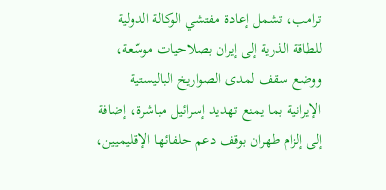ترامب، تشمل إعادة مفتشي الوكالة الدولية للطاقة الذرية إلى إيران بصلاحيات موسّعة، ووضع سقف لمدى الصواريخ الباليستية الإيرانية بما يمنع تهديد إسرائيل مباشرة، إضافة إلى إلزام طهران بوقف دعم حلفائها الإقليميين،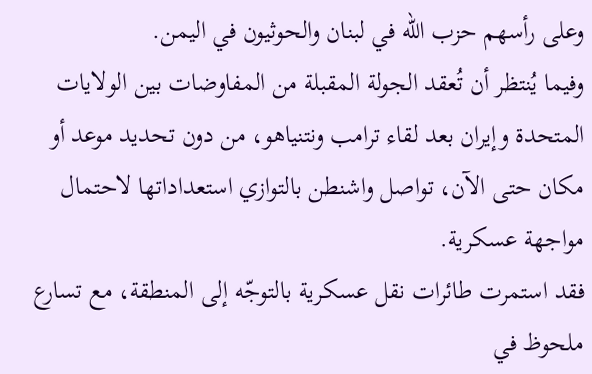وعلى رأسهم حزب الله في لبنان والحوثيون في اليمن.
وفيما يُنتظر أن تُعقد الجولة المقبلة من المفاوضات بين الولايات المتحدة وإيران بعد لقاء ترامب ونتنياهو، من دون تحديد موعد أو مكان حتى الآن، تواصل واشنطن بالتوازي استعداداتها لاحتمال مواجهة عسكرية.
فقد استمرت طائرات نقل عسكرية بالتوجّه إلى المنطقة، مع تسارع ملحوظ في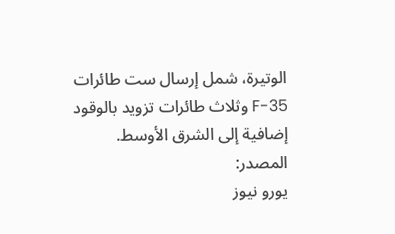الوتيرة، شمل إرسال ست طائرات F-35 وثلاث طائرات تزويد بالوقود إضافية إلى الشرق الأوسط.
المصدر:
يورو نيوز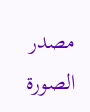مصدر الصورة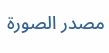مصدر الصورة